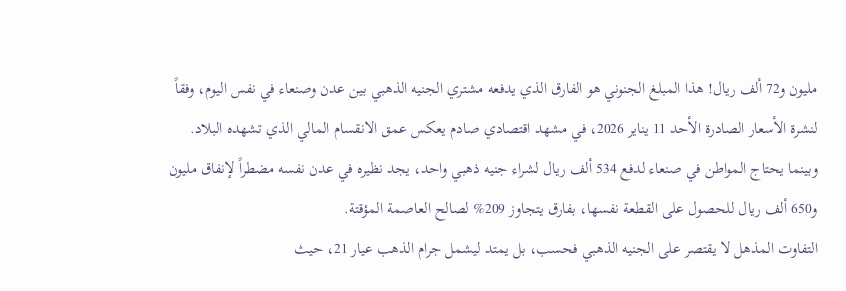مليون و72 ألف ريال! هذا المبلغ الجنوني هو الفارق الذي يدفعه مشتري الجنيه الذهبي بين عدن وصنعاء في نفس اليوم، وفقاً لنشرة الأسعار الصادرة الأحد 11 يناير 2026، في مشهد اقتصادي صادم يعكس عمق الانقسام المالي الذي تشهده البلاد.
وبينما يحتاج المواطن في صنعاء لدفع 534 ألف ريال لشراء جنيه ذهبي واحد، يجد نظيره في عدن نفسه مضطراً لإنفاق مليون و650 ألف ريال للحصول على القطعة نفسها، بفارق يتجاوز 209% لصالح العاصمة المؤقتة.
التفاوت المذهل لا يقتصر على الجنيه الذهبي فحسب، بل يمتد ليشمل جرام الذهب عيار 21، حيث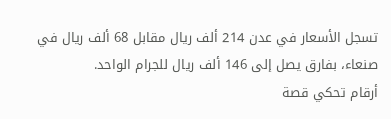تسجل الأسعار في عدن 214 ألف ريال مقابل 68 ألف ريال في صنعاء، بفارق يصل إلى 146 ألف ريال للجرام الواحد.
أرقام تحكي قصة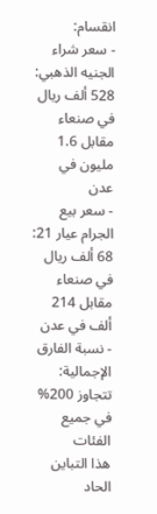انقسام:
- سعر شراء الجنيه الذهبي: 528 ألف ريال في صنعاء مقابل 1.6 مليون في عدن
- سعر بيع الجرام عيار 21: 68 ألف ريال في صنعاء مقابل 214 ألف في عدن
- نسبة الفارق الإجمالية: تتجاوز 200% في جميع الفئات
هذا التباين الحاد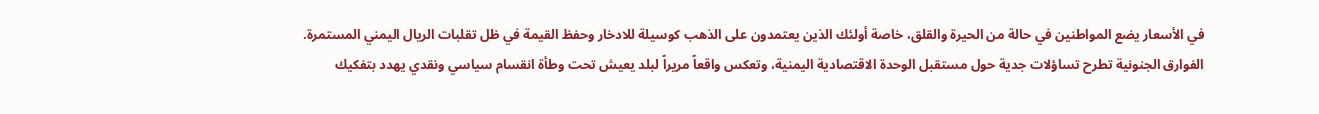في الأسعار يضع المواطنين في حالة من الحيرة والقلق، خاصة أولئك الذين يعتمدون على الذهب كوسيلة للادخار وحفظ القيمة في ظل تقلبات الريال اليمني المستمرة.
الفوارق الجنونية تطرح تساؤلات جدية حول مستقبل الوحدة الاقتصادية اليمنية، وتعكس واقعاً مريراً لبلد يعيش تحت وطأة انقسام سياسي ونقدي يهدد بتفكيك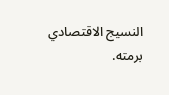النسيج الاقتصادي برمته.